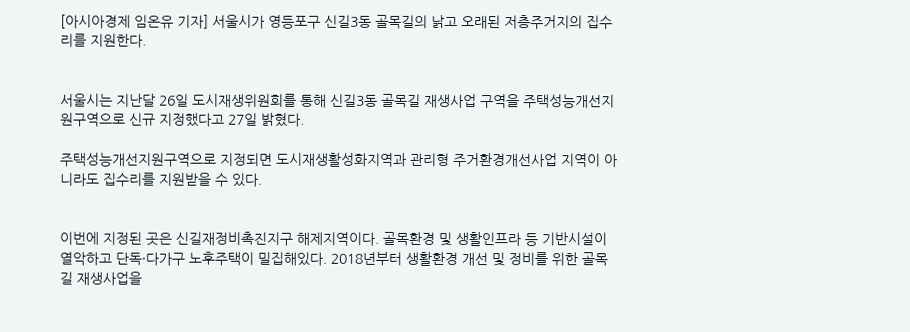[아시아경제 임온유 기자] 서울시가 영등포구 신길3동 골목길의 낡고 오래된 저층주거지의 집수리를 지원한다.


서울시는 지난달 26일 도시재생위원회를 통해 신길3동 골목길 재생사업 구역을 주택성능개선지원구역으로 신규 지정했다고 27일 밝혔다.

주택성능개선지원구역으로 지정되면 도시재생활성화지역과 관리형 주거환경개선사업 지역이 아니라도 집수리를 지원받을 수 있다.


이번에 지정된 곳은 신길재정비촉진지구 해제지역이다. 골목환경 및 생활인프라 등 기반시설이 열악하고 단독·다가구 노후주택이 밀집해있다. 2018년부터 생활환경 개선 및 정비를 위한 골목길 재생사업을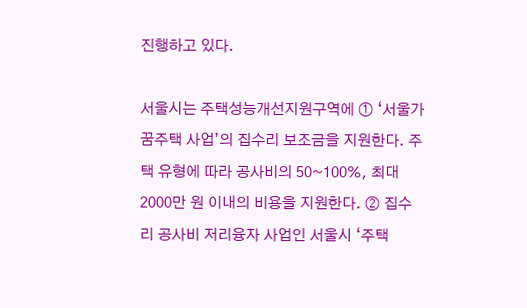진행하고 있다.

서울시는 주택성능개선지원구역에 ① ‘서울가꿈주택 사업’의 집수리 보조금을 지원한다. 주택 유형에 따라 공사비의 50~100%, 최대 2000만 원 이내의 비용을 지원한다. ② 집수리 공사비 저리융자 사업인 서울시 ‘주택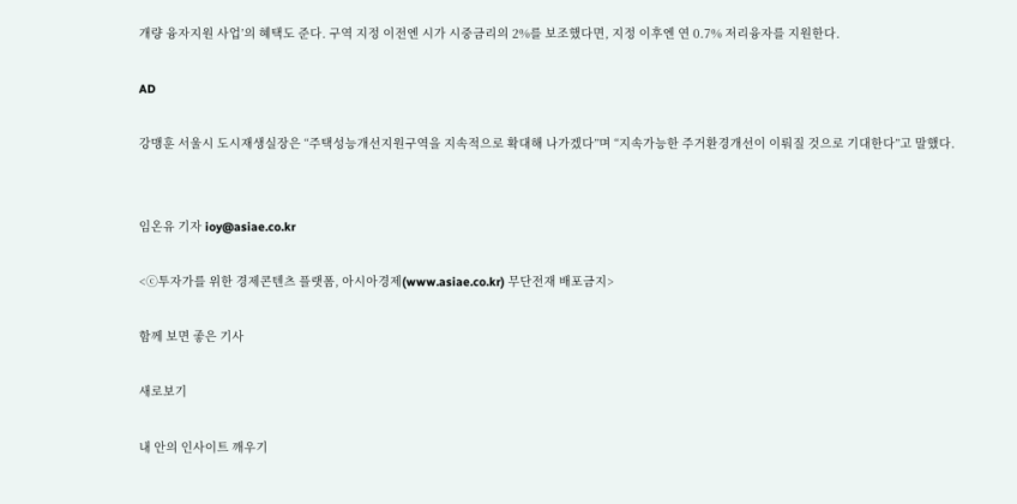개량 융자지원 사업’의 혜택도 준다. 구역 지정 이전엔 시가 시중금리의 2%를 보조했다면, 지정 이후엔 연 0.7% 저리융자를 지원한다.

AD

강맹훈 서울시 도시재생실장은 “주택성능개선지원구역을 지속적으로 확대해 나가겠다”며 “지속가능한 주거환경개선이 이뤄질 것으로 기대한다”고 말했다.


임온유 기자 ioy@asiae.co.kr

<ⓒ투자가를 위한 경제콘텐츠 플랫폼, 아시아경제(www.asiae.co.kr) 무단전재 배포금지>

함께 보면 좋은 기사

새로보기

내 안의 인사이트 깨우기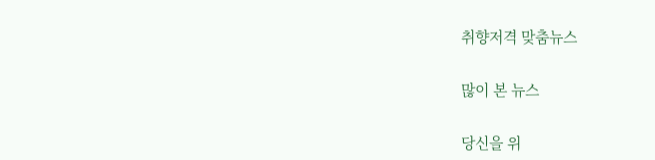취향저격 맞춤뉴스

많이 본 뉴스

당신을 위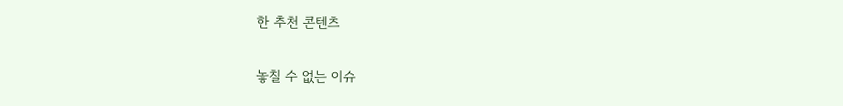한 추천 콘텐츠

놓칠 수 없는 이슈